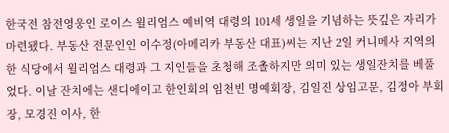한국전 참전영웅인 로이스 윌리엄스 예비역 대령의 101세 생일을 기념하는 뜻깊은 자리가 마련됐다. 부동산 전문인인 이수정(아메리카 부동산 대표)씨는 지난 2일 커니메사 지역의 한 식당에서 윌리엄스 대령과 그 지인들을 초청해 조촐하지만 의미 있는 생일잔치를 베풀었다. 이날 잔치에는 샌디에이고 한인회의 임천빈 명예회장, 김일진 상임고문, 김정아 부회장, 모경진 이사, 한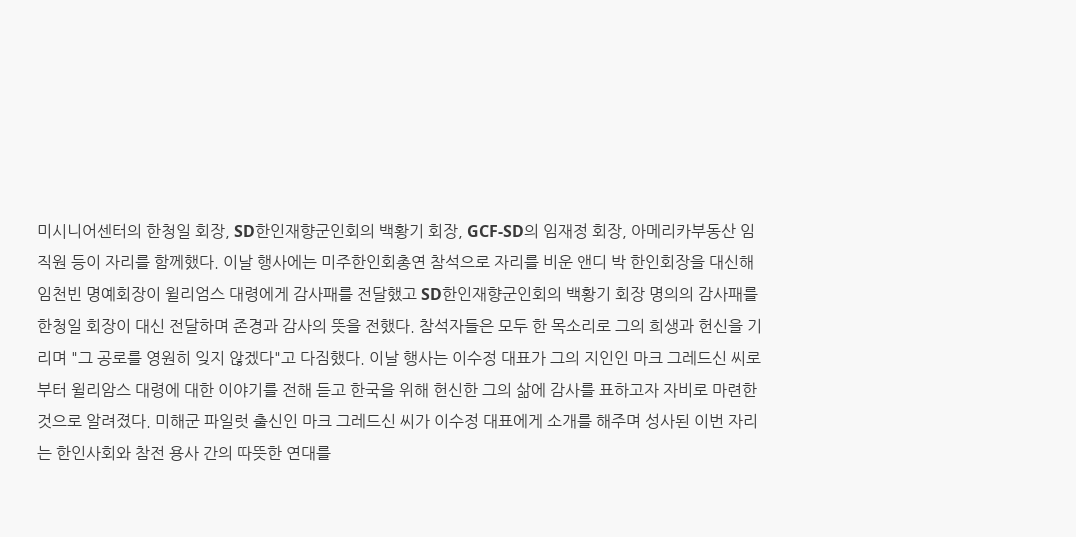미시니어센터의 한청일 회장, SD한인재향군인회의 백황기 회장, GCF-SD의 임재정 회장, 아메리카부동산 임직원 등이 자리를 함께했다. 이날 행사에는 미주한인회총연 참석으로 자리를 비운 앤디 박 한인회장을 대신해 임천빈 명예회장이 윌리엄스 대령에게 감사패를 전달했고 SD한인재향군인회의 백황기 회장 명의의 감사패를 한청일 회장이 대신 전달하며 존경과 감사의 뜻을 전했다. 참석자들은 모두 한 목소리로 그의 희생과 헌신을 기리며 "그 공로를 영원히 잊지 않겠다"고 다짐했다. 이날 행사는 이수정 대표가 그의 지인인 마크 그레드신 씨로부터 윌리암스 대령에 대한 이야기를 전해 듣고 한국을 위해 헌신한 그의 삶에 감사를 표하고자 자비로 마련한 것으로 알려졌다. 미해군 파일럿 출신인 마크 그레드신 씨가 이수정 대표에게 소개를 해주며 성사된 이번 자리는 한인사회와 참전 용사 간의 따뜻한 연대를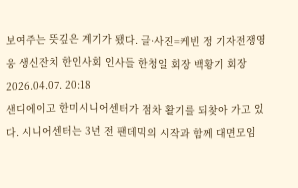보여주는 뜻깊은 계기가 됐다. 글·사진=케빈 정 기자전쟁영웅 생신잔치 한인사회 인사들 한청일 회장 백황기 회장
2026.04.07. 20:18
샌디에이고 한미시니어센터가 점차 활기를 되찾아 가고 있다. 시니어센터는 3년 전 팬데믹의 시작과 함께 대면모임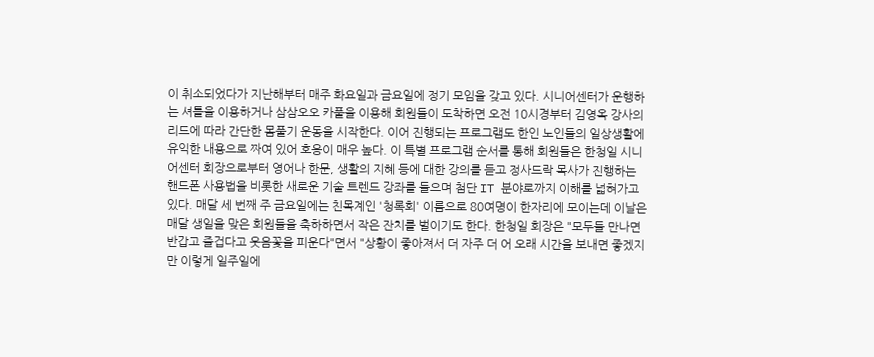이 취소되었다가 지난해부터 매주 화요일과 금요일에 정기 모임을 갖고 있다. 시니어센터가 운행하는 셔틀을 이용하거나 삼삼오오 카풀을 이용해 회원들이 도착하면 오전 10시경부터 김영옥 강사의 리드에 따라 간단한 몸풀기 운동을 시작한다. 이어 진행되는 프로그램도 한인 노인들의 일상생활에 유익한 내용으로 짜여 있어 호응이 매우 높다. 이 특별 프로그램 순서를 통해 회원들은 한청일 시니어센터 회장으로부터 영어나 한문, 생활의 지혜 등에 대한 강의를 듣고 정사드락 목사가 진행하는 핸드폰 사용법을 비롯한 새로운 기술 트렌드 강좌를 들으며 첨단 IT 분야로까지 이해를 넓혀가고 있다. 매달 세 번째 주 금요일에는 친목계인 '청록회' 이름으로 80여명이 한자리에 모이는데 이날은 매달 생일을 맞은 회원들을 축하하면서 작은 잔치를 벌이기도 한다. 한청일 회장은 "모두들 만나면 반갑고 즐겁다고 웃음꽃을 피운다"면서 "상황이 좋아져서 더 자주 더 어 오래 시간을 보내면 좋겠지만 이렇게 일주일에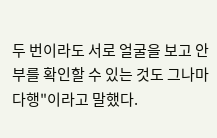두 번이라도 서로 얼굴을 보고 안부를 확인할 수 있는 것도 그나마 다행"이라고 말했다.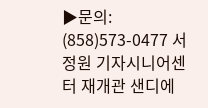▶문의: (858)573-0477 서정원 기자시니어센터 재개관 샌디에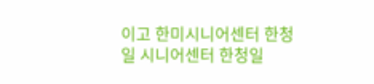이고 한미시니어센터 한청일 시니어센터 한청일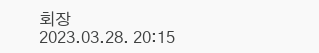회장
2023.03.28. 20:15